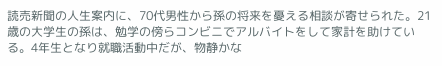読売新聞の人生案内に、70代男性から孫の将来を憂える相談が寄せられた。21歳の大学生の孫は、勉学の傍らコンビニでアルバイトをして家計を助けている。4年生となり就職活動中だが、物静かな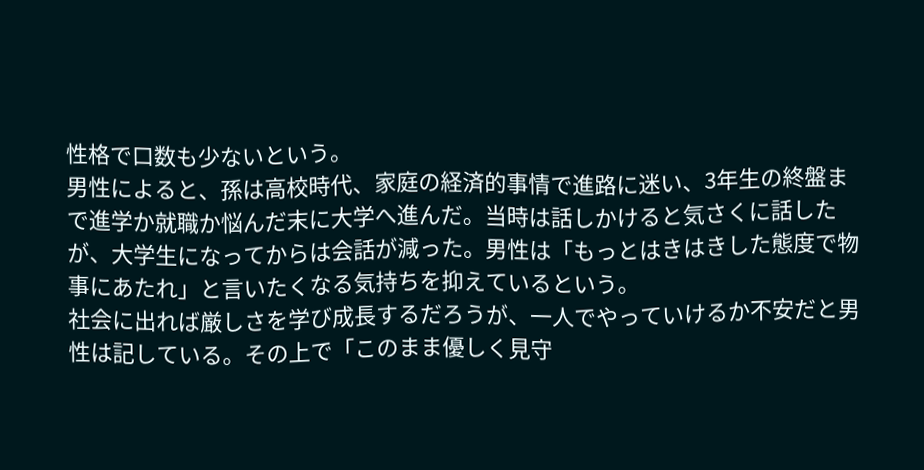性格で口数も少ないという。
男性によると、孫は高校時代、家庭の経済的事情で進路に迷い、3年生の終盤まで進学か就職か悩んだ末に大学へ進んだ。当時は話しかけると気さくに話したが、大学生になってからは会話が減った。男性は「もっとはきはきした態度で物事にあたれ」と言いたくなる気持ちを抑えているという。
社会に出れば厳しさを学び成長するだろうが、一人でやっていけるか不安だと男性は記している。その上で「このまま優しく見守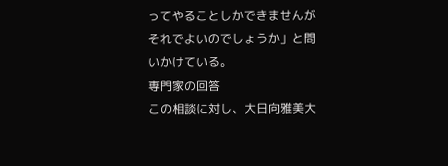ってやることしかできませんがそれでよいのでしょうか」と問いかけている。
専門家の回答
この相談に対し、大日向雅美大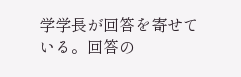学学長が回答を寄せている。回答の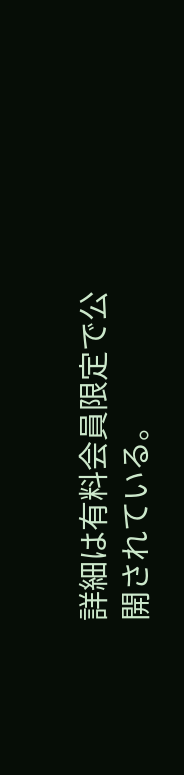詳細は有料会員限定で公開されている。